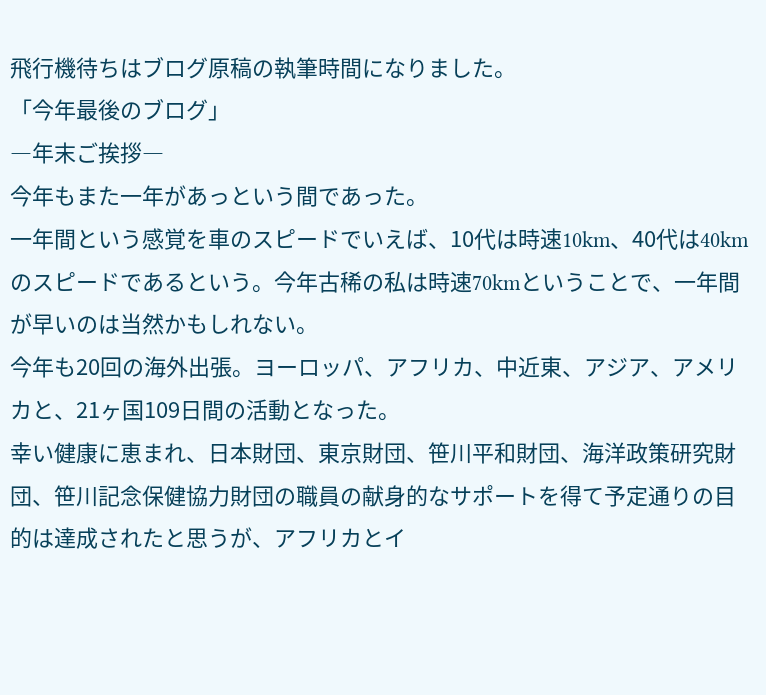飛行機待ちはブログ原稿の執筆時間になりました。
「今年最後のブログ」
―年末ご挨拶―
今年もまた一年があっという間であった。
一年間という感覚を車のスピードでいえば、10代は時速10km、40代は40kmのスピードであるという。今年古稀の私は時速70kmということで、一年間が早いのは当然かもしれない。
今年も20回の海外出張。ヨーロッパ、アフリカ、中近東、アジア、アメリカと、21ヶ国109日間の活動となった。
幸い健康に恵まれ、日本財団、東京財団、笹川平和財団、海洋政策研究財団、笹川記念保健協力財団の職員の献身的なサポートを得て予定通りの目的は達成されたと思うが、アフリカとイ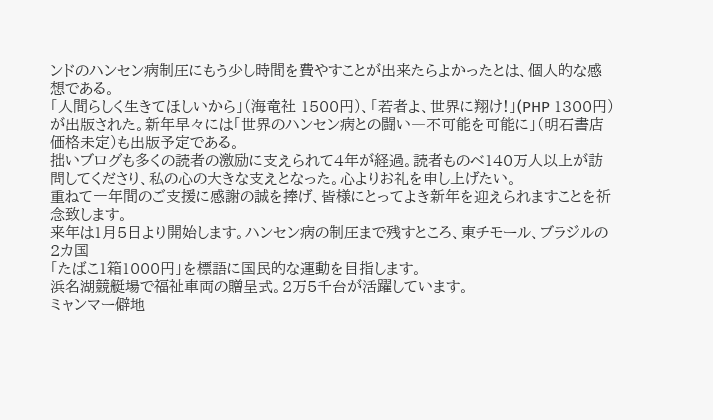ンドのハンセン病制圧にもう少し時間を費やすことが出来たらよかったとは、個人的な感想である。
「人間らしく生きてほしいから」(海竜社 1500円)、「若者よ、世界に翔け!」(PHP 1300円)が出版された。新年早々には「世界のハンセン病との闘い―不可能を可能に」(明石書店 価格未定)も出版予定である。
拙いブログも多くの読者の激励に支えられて4年が経過。読者ものべ140万人以上が訪問してくださり、私の心の大きな支えとなった。心よりお礼を申し上げたい。
重ねて一年間のご支援に感謝の誠を捧げ、皆様にとってよき新年を迎えられますことを祈念致します。
来年は1月5日より開始します。ハンセン病の制圧まで残すところ、東チモール、ブラジルの2カ国
「たばこ1箱1000円」を標語に国民的な運動を目指します。
浜名湖競艇場で福祉車両の贈呈式。2万5千台が活躍しています。
ミャンマー僻地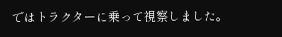ではトラクターに乗って視察しました。